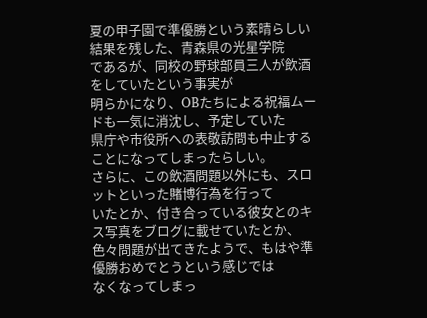夏の甲子園で準優勝という素晴らしい結果を残した、青森県の光星学院
であるが、同校の野球部員三人が飲酒をしていたという事実が
明らかになり、OBたちによる祝福ムードも一気に消沈し、予定していた
県庁や市役所への表敬訪問も中止することになってしまったらしい。
さらに、この飲酒問題以外にも、スロットといった賭博行為を行って
いたとか、付き合っている彼女とのキス写真をブログに載せていたとか、
色々問題が出てきたようで、もはや準優勝おめでとうという感じでは
なくなってしまっ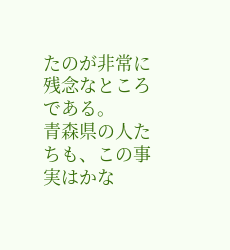たのが非常に残念なところである。
青森県の人たちも、この事実はかな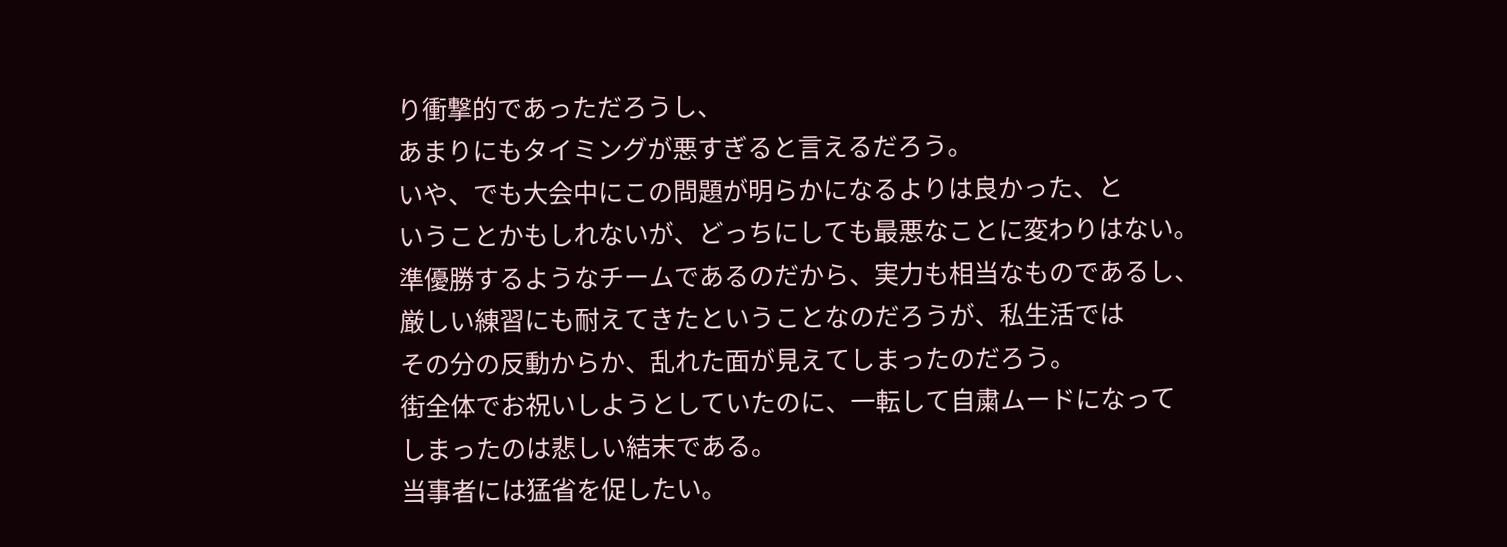り衝撃的であっただろうし、
あまりにもタイミングが悪すぎると言えるだろう。
いや、でも大会中にこの問題が明らかになるよりは良かった、と
いうことかもしれないが、どっちにしても最悪なことに変わりはない。
準優勝するようなチームであるのだから、実力も相当なものであるし、
厳しい練習にも耐えてきたということなのだろうが、私生活では
その分の反動からか、乱れた面が見えてしまったのだろう。
街全体でお祝いしようとしていたのに、一転して自粛ムードになって
しまったのは悲しい結末である。
当事者には猛省を促したい。